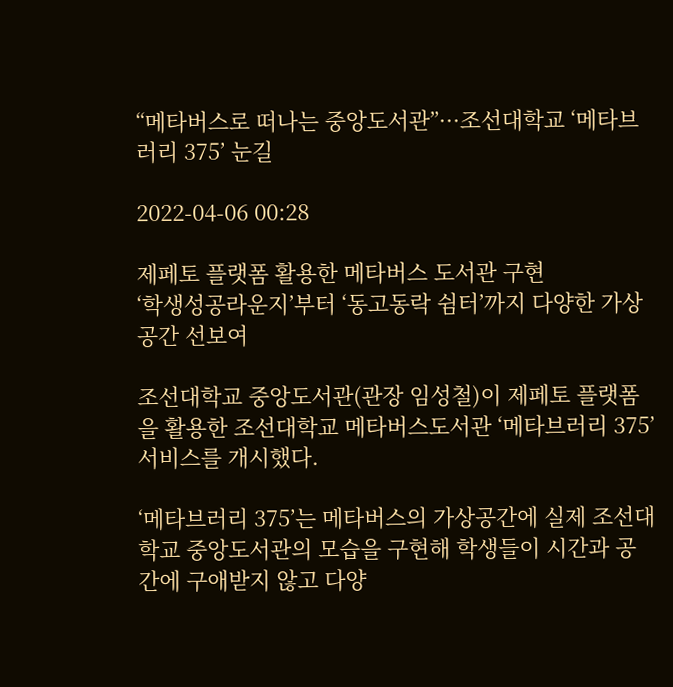“메타버스로 떠나는 중앙도서관”···조선대학교 ‘메타브러리 375’ 눈길

2022-04-06 00:28

제페토 플랫폼 활용한 메타버스 도서관 구현
‘학생성공라운지’부터 ‘동고동락 쉼터’까지 다양한 가상공간 선보여

조선대학교 중앙도서관(관장 임성철)이 제페토 플랫폼을 활용한 조선대학교 메타버스도서관 ‘메타브러리 375’ 서비스를 개시했다.

‘메타브러리 375’는 메타버스의 가상공간에 실제 조선대학교 중앙도서관의 모습을 구현해 학생들이 시간과 공간에 구애받지 않고 다양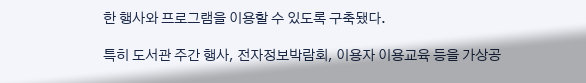한 행사와 프로그램을 이용할 수 있도록 구축됐다.

특히 도서관 주간 행사, 전자정보박람회, 이용자 이용교육 등을 가상공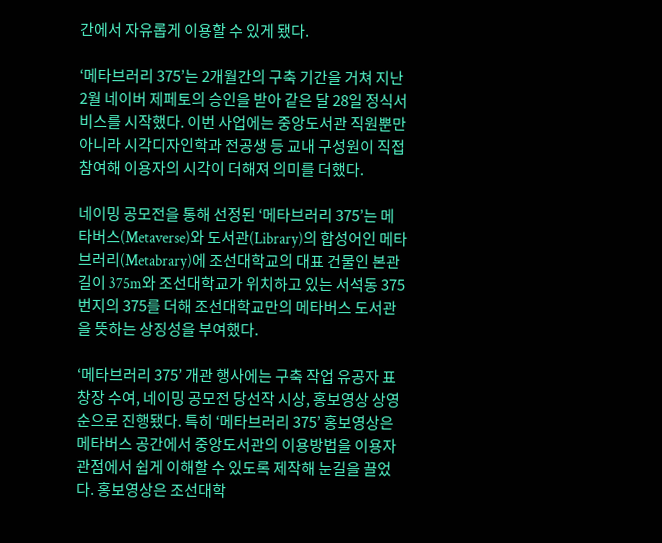간에서 자유롭게 이용할 수 있게 됐다.

‘메타브러리 375’는 2개월간의 구축 기간을 거쳐 지난 2월 네이버 제페토의 승인을 받아 같은 달 28일 정식서비스를 시작했다. 이번 사업에는 중앙도서관 직원뿐만 아니라 시각디자인학과 전공생 등 교내 구성원이 직접 참여해 이용자의 시각이 더해져 의미를 더했다.

네이밍 공모전을 통해 선정된 ‘메타브러리 375’는 메타버스(Metaverse)와 도서관(Library)의 합성어인 메타브러리(Metabrary)에 조선대학교의 대표 건물인 본관 길이 375m와 조선대학교가 위치하고 있는 서석동 375번지의 375를 더해 조선대학교만의 메타버스 도서관을 뜻하는 상징성을 부여했다.

‘메타브러리 375’ 개관 행사에는 구축 작업 유공자 표창장 수여, 네이밍 공모전 당선작 시상, 홍보영상 상영 순으로 진행됐다. 특히 ‘메타브러리 375’ 홍보영상은 메타버스 공간에서 중앙도서관의 이용방법을 이용자 관점에서 쉽게 이해할 수 있도록 제작해 눈길을 끌었다. 홍보영상은 조선대학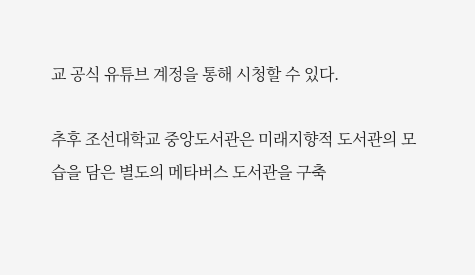교 공식 유튜브 계정을 통해 시청할 수 있다.

추후 조선대학교 중앙도서관은 미래지향적 도서관의 모습을 담은 별도의 메타버스 도서관을 구축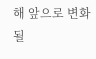해 앞으로 변화될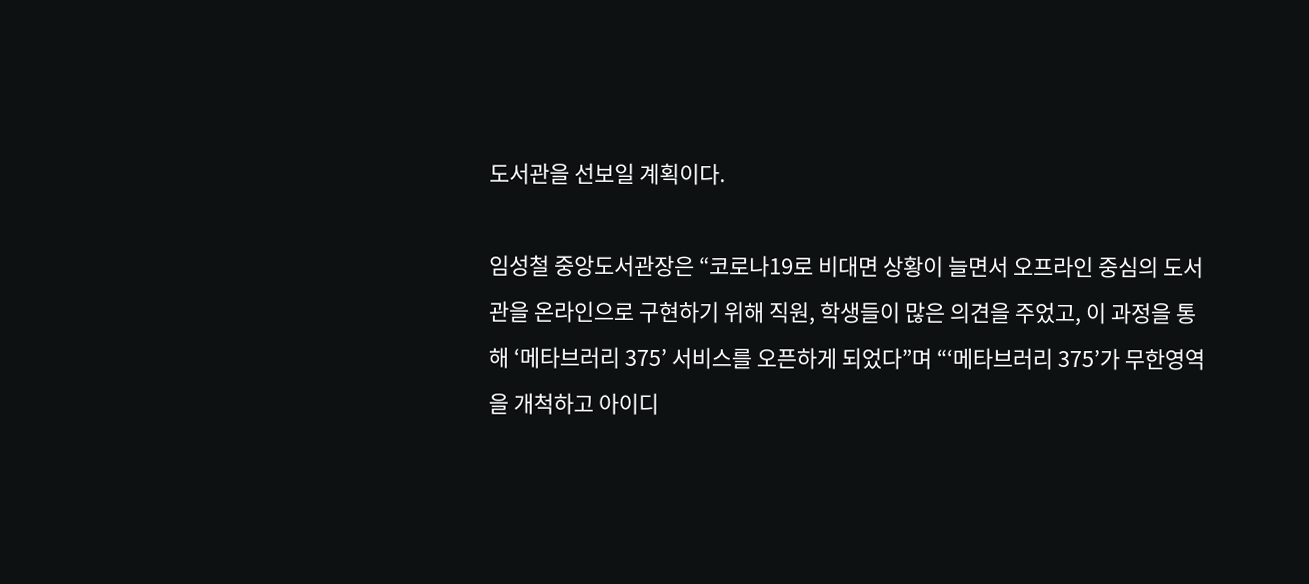도서관을 선보일 계획이다.

임성철 중앙도서관장은 “코로나19로 비대면 상황이 늘면서 오프라인 중심의 도서관을 온라인으로 구현하기 위해 직원, 학생들이 많은 의견을 주었고, 이 과정을 통해 ‘메타브러리 375’ 서비스를 오픈하게 되었다”며 “‘메타브러리 375’가 무한영역을 개척하고 아이디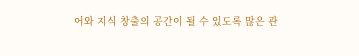어와 지식 창출의 공간이 될 수 있도록 많은 관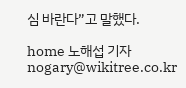심 바란다”고 말했다.

home 노해섭 기자 nogary@wikitree.co.kr